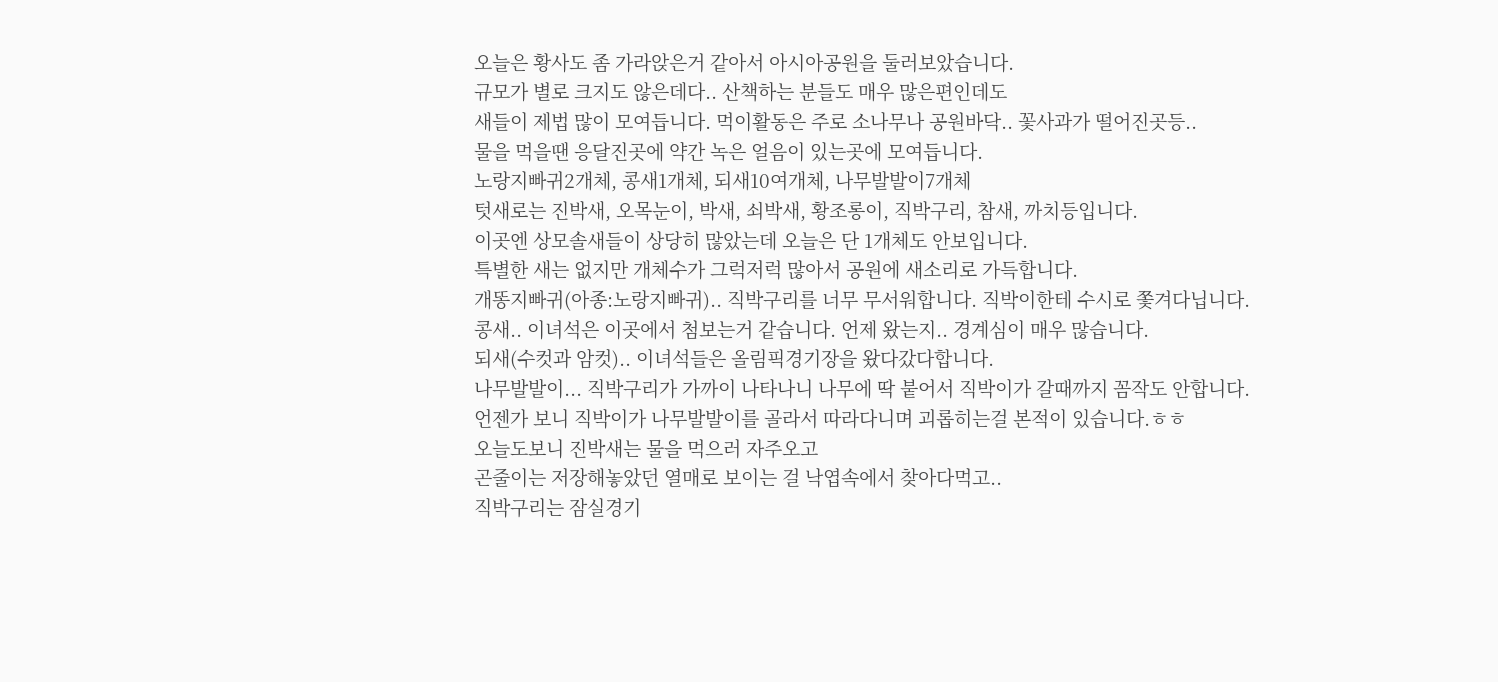오늘은 황사도 좀 가라앉은거 같아서 아시아공원을 둘러보았습니다.
규모가 별로 크지도 않은데다.. 산책하는 분들도 매우 많은편인데도
새들이 제법 많이 모여듭니다. 먹이활동은 주로 소나무나 공원바닥.. 꽃사과가 떨어진곳등..
물을 먹을땐 응달진곳에 약간 녹은 얼음이 있는곳에 모여듭니다.
노랑지빠귀2개체, 콩새1개체, 되새10여개체, 나무발발이7개체
텃새로는 진박새, 오목눈이, 박새, 쇠박새, 황조롱이, 직박구리, 참새, 까치등입니다.
이곳엔 상모솔새들이 상당히 많았는데 오늘은 단 1개체도 안보입니다.
특별한 새는 없지만 개체수가 그럭저럭 많아서 공원에 새소리로 가득합니다.
개똥지빠귀(아종:노랑지빠귀).. 직박구리를 너무 무서워합니다. 직박이한테 수시로 쫓겨다닙니다.
콩새.. 이녀석은 이곳에서 첨보는거 같습니다. 언제 왔는지.. 경계심이 매우 많습니다.
되새(수컷과 암컷).. 이녀석들은 올림픽경기장을 왔다갔다합니다.
나무발발이... 직박구리가 가까이 나타나니 나무에 딱 붙어서 직박이가 갈때까지 꼼작도 안합니다.
언젠가 보니 직박이가 나무발발이를 골라서 따라다니며 괴롭히는걸 본적이 있습니다.ㅎㅎ
오늘도보니 진박새는 물을 먹으러 자주오고
곤줄이는 저장해놓았던 열매로 보이는 걸 낙엽속에서 찾아다먹고..
직박구리는 잠실경기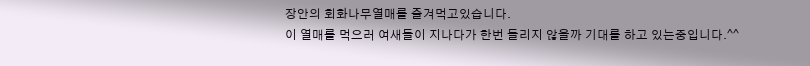장안의 회화나무열매를 즐겨먹고있습니다.
이 열매를 먹으러 여새들이 지나다가 한번 들리지 않을까 기대를 하고 있는중입니다.^^